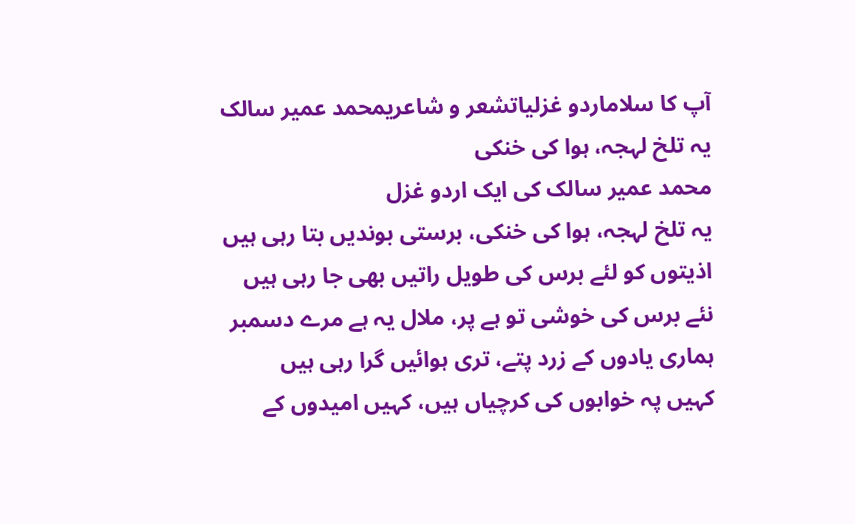آپ کا سلاماردو غزلیاتشعر و شاعریمحمد عمیر سالک
یہ تلخ لہجہ، ہوا کی خنکی
محمد عمیر سالک کی ایک اردو غزل
یہ تلخ لہجہ، ہوا کی خنکی، برستی بوندیں بتا رہی ہیں
اذیتوں کو لئے برس کی طویل راتیں بھی جا رہی ہیں
نئے برس کی خوشی تو ہے پر، ملال یہ ہے مرے دسمبر
ہماری یادوں کے زرد پتے، تری ہوائیں گرا رہی ہیں
کہیں پہ خوابوں کی کرچیاں ہیں، کہیں امیدوں کے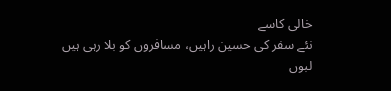خالی کاسے
نئے سفر کی حسین راہیں، مسافروں کو بلا رہی ہیں
لبوں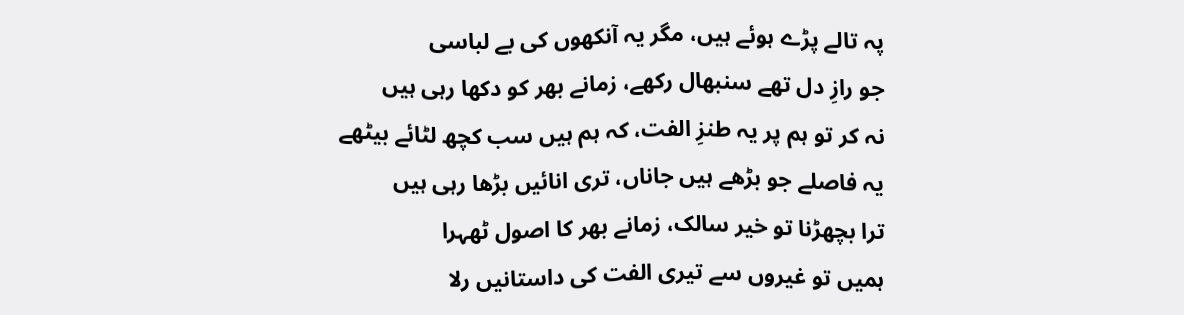پہ تالے پڑے ہوئے ہیں، مگر یہ آنکھوں کی بے لباسی
جو رازِ دل تھے سنبھال رکھے، زمانے بھر کو دکھا رہی ہیں
نہ کر تو ہم پر یہ طنزِ الفت، کہ ہم ہیں سب کچھ لٹائے بیٹھے
یہ فاصلے جو بڑھے ہیں جاناں، تری انائیں بڑھا رہی ہیں
ترا بچھڑنا تو خیر سالک، زمانے بھر کا اصول ٹھہرا
ہمیں تو غیروں سے تیری الفت کی داستانیں رلا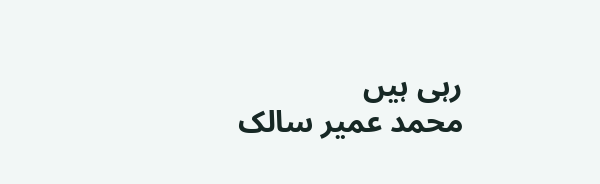رہی ہیں
محمد عمیر سالک